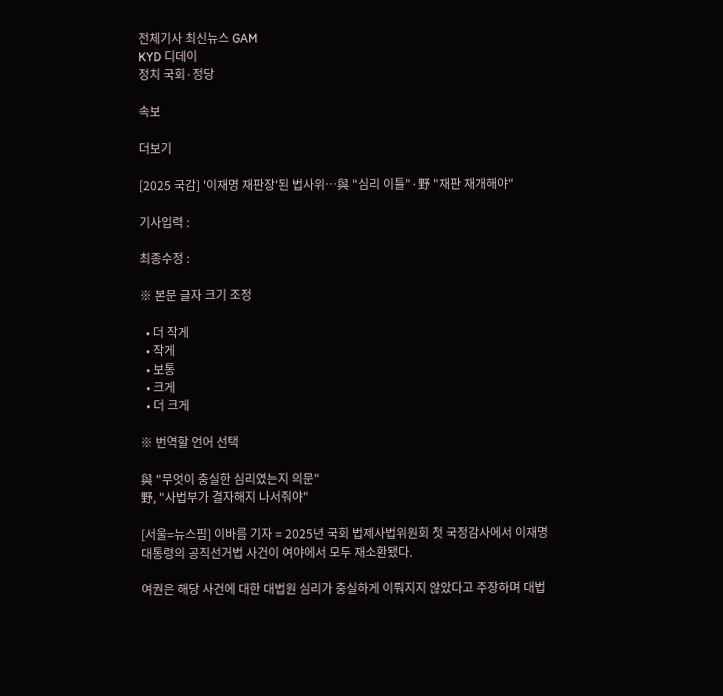전체기사 최신뉴스 GAM
KYD 디데이
정치 국회·정당

속보

더보기

[2025 국감] '이재명 재판장'된 법사위…與 "심리 이틀"·野 "재판 재개해야"

기사입력 :

최종수정 :

※ 본문 글자 크기 조정

  • 더 작게
  • 작게
  • 보통
  • 크게
  • 더 크게

※ 번역할 언어 선택

與 "무엇이 충실한 심리였는지 의문"
野, "사법부가 결자해지 나서줘야"

[서울=뉴스핌] 이바름 기자 = 2025년 국회 법제사법위원회 첫 국정감사에서 이재명 대통령의 공직선거법 사건이 여야에서 모두 재소환됐다.

여권은 해당 사건에 대한 대법원 심리가 충실하게 이뤄지지 않았다고 주장하며 대법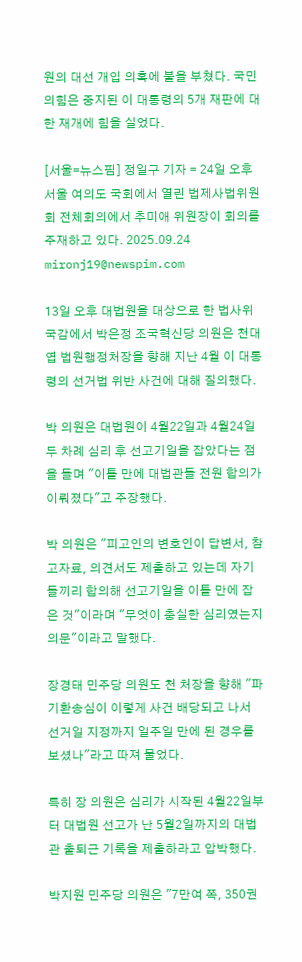원의 대선 개입 의혹에 불을 부쳤다. 국민의힘은 중지된 이 대통령의 5개 재판에 대한 재개에 힘을 실었다.

[서울=뉴스핌] 정일구 기자 = 24일 오후 서울 여의도 국회에서 열린 법제사법위원회 전체회의에서 추미애 위원장이 회의를 주재하고 있다. 2025.09.24 mironj19@newspim.com

13일 오후 대법원을 대상으로 한 법사위 국감에서 박은정 조국혁신당 의원은 천대엽 법원행정처장을 향해 지난 4월 이 대통령의 선거법 위반 사건에 대해 질의했다.

박 의원은 대법원이 4월22일과 4월24일 두 차례 심리 후 선고기일을 잡았다는 점을 들며 "이틀 만에 대법관들 전원 합의가 이뤄졌다"고 주장했다.

박 의원은 "피고인의 변호인이 답변서, 참고자료, 의견서도 제출하고 있는데 자기들끼리 합의해 선고기일을 이틀 만에 잡은 것"이라며 "무엇이 충실한 심리였는지 의문"이라고 말했다.

장경태 민주당 의원도 천 처장을 향해 "파기환송심이 이렇게 사건 배당되고 나서 선거일 지정까지 일주일 만에 된 경우를 보셨나"라고 따져 물었다.

특히 장 의원은 심리가 시작된 4월22일부터 대법원 선고가 난 5월2일까지의 대법관 출퇴근 기록을 제출하라고 압박했다.

박지원 민주당 의원은 "7만여 쪽, 350권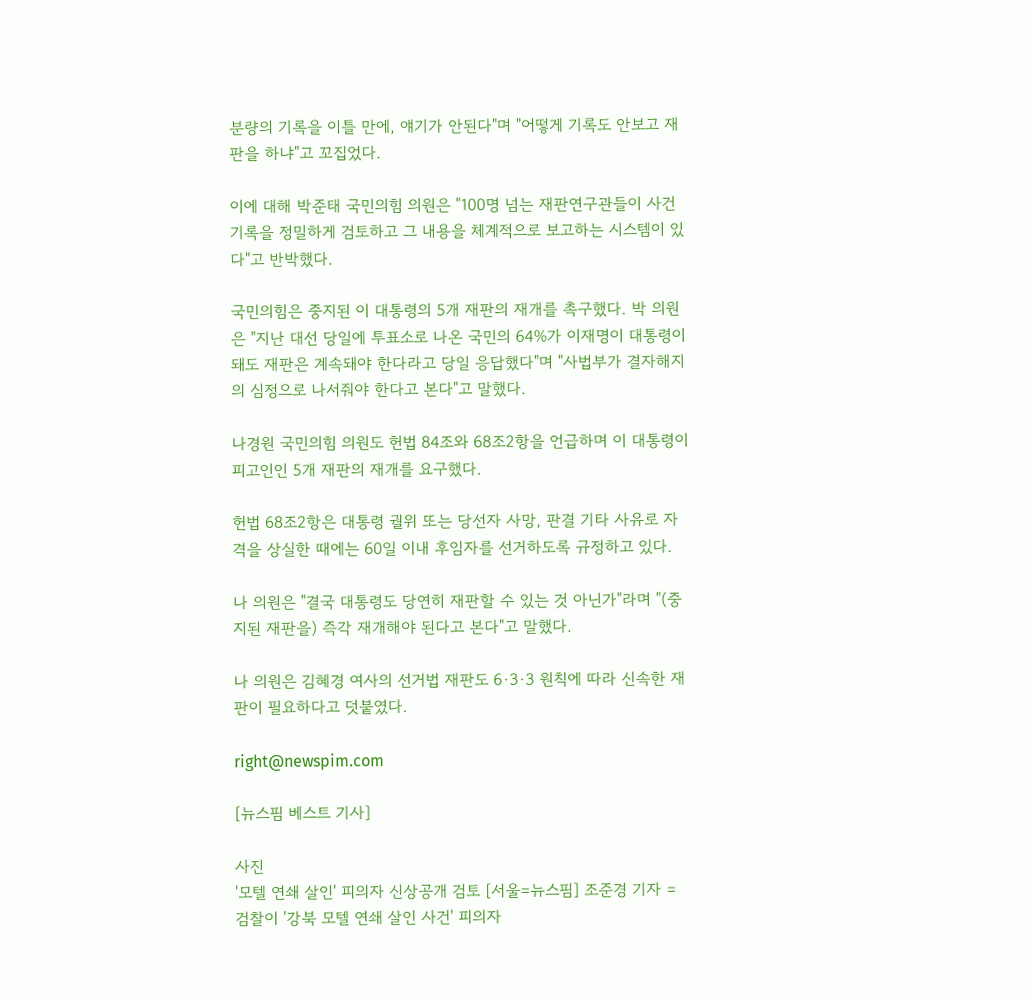분량의 기록을 이틀 만에, 얘기가 안된다"며 "어떻게 기록도 안보고 재판을 하냐"고 꼬집었다.

이에 대해 박준태 국민의힘 의원은 "100명 넘는 재판연구관들이 사건기록을 정밀하게 검토하고 그 내용을 체계적으로 보고하는 시스템이 있다"고 반박했다.

국민의힘은 중지된 이 대통령의 5개 재판의 재개를 촉구했다. 박 의원은 "지난 대선 당일에 투표소로 나온 국민의 64%가 이재명이 대통령이 돼도 재판은 계속돼야 한다라고 당일 응답했다"며 "사법부가 결자해지의 심정으로 나서줘야 한다고 본다"고 말했다.

나경원 국민의힘 의원도 헌법 84조와 68조2항을 언급하며 이 대통령이 피고인인 5개 재판의 재개를 요구했다.

헌법 68조2항은 대통령 궐위 또는 당선자 사망, 판결 기타 사유로 자격을 상실한 때에는 60일 이내 후임자를 선거하도록 규정하고 있다.

나 의원은 "결국 대통령도 당연히 재판할 수 있는 것 아닌가"라며 "(중지된 재판을) 즉각 재개해야 된다고 본다"고 말했다.

나 의원은 김혜경 여사의 선거법 재판도 6·3·3 원칙에 따라 신속한 재판이 필요하다고 덧붙였다.

right@newspim.com

[뉴스핌 베스트 기사]

사진
'모텔 연쇄 살인' 피의자 신상공개 검토 [서울=뉴스핌] 조준경 기자 = 검찰이 '강북 모텔 연쇄 살인 사건' 피의자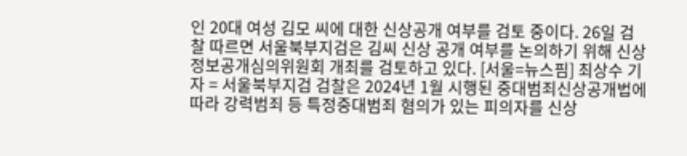인 20대 여성 김모 씨에 대한 신상공개 여부를 검토 중이다. 26일 검찰 따르면 서울북부지검은 김씨 신상 공개 여부를 논의하기 위해 신상정보공개심의위원회 개최를 검토하고 있다. [서울=뉴스핌] 최상수 기자 = 서울북부지검 검찰은 2024년 1월 시행된 중대범죄신상공개법에 따라 강력범죄 등 특정중대범죄 혐의가 있는 피의자를 신상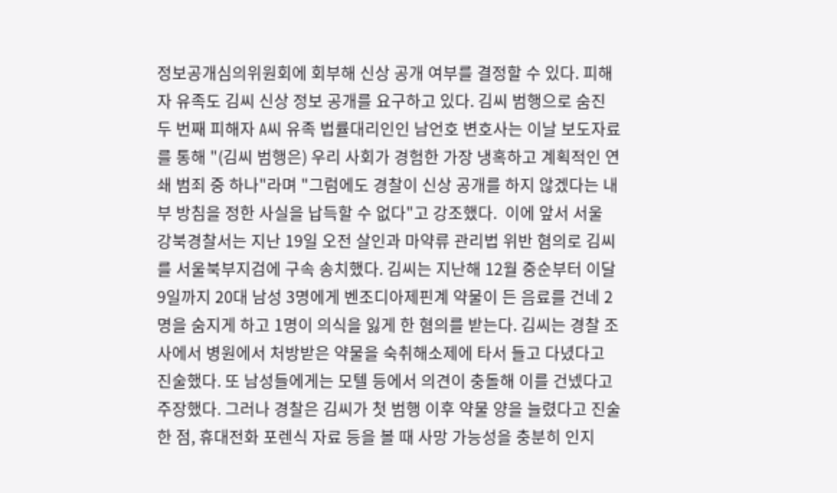정보공개심의위원회에 회부해 신상 공개 여부를 결정할 수 있다. 피해자 유족도 김씨 신상 정보 공개를 요구하고 있다. 김씨 범행으로 숨진 두 번째 피해자 A씨 유족 법률대리인인 남언호 변호사는 이날 보도자료를 통해 "(김씨 범행은) 우리 사회가 경험한 가장 냉혹하고 계획적인 연쇄 범죄 중 하나"라며 "그럼에도 경찰이 신상 공개를 하지 않겠다는 내부 방침을 정한 사실을 납득할 수 없다"고 강조했다.  이에 앞서 서울 강북경찰서는 지난 19일 오전 살인과 마약류 관리법 위반 혐의로 김씨를 서울북부지검에 구속 송치했다. 김씨는 지난해 12월 중순부터 이달 9일까지 20대 남성 3명에게 벤조디아제핀계 약물이 든 음료를 건네 2명을 숨지게 하고 1명이 의식을 잃게 한 혐의를 받는다. 김씨는 경찰 조사에서 병원에서 처방받은 약물을 숙취해소제에 타서 들고 다녔다고 진술했다. 또 남성들에게는 모텔 등에서 의견이 충돌해 이를 건넸다고 주장했다. 그러나 경찰은 김씨가 첫 범행 이후 약물 양을 늘렸다고 진술한 점, 휴대전화 포렌식 자료 등을 볼 때 사망 가능성을 충분히 인지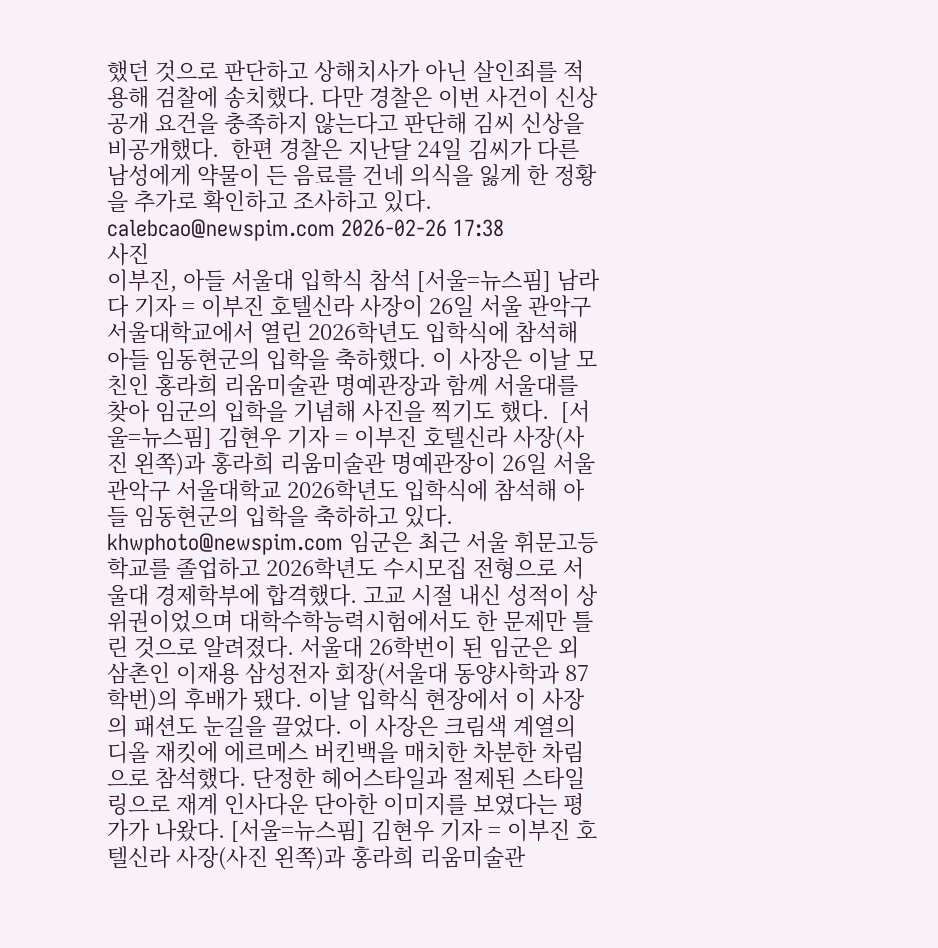했던 것으로 판단하고 상해치사가 아닌 살인죄를 적용해 검찰에 송치했다. 다만 경찰은 이번 사건이 신상공개 요건을 충족하지 않는다고 판단해 김씨 신상을 비공개했다.  한편 경찰은 지난달 24일 김씨가 다른 남성에게 약물이 든 음료를 건네 의식을 잃게 한 정황을 추가로 확인하고 조사하고 있다. calebcao@newspim.com 2026-02-26 17:38
사진
이부진, 아들 서울대 입학식 참석 [서울=뉴스핌] 남라다 기자 = 이부진 호텔신라 사장이 26일 서울 관악구 서울대학교에서 열린 2026학년도 입학식에 참석해 아들 임동현군의 입학을 축하했다. 이 사장은 이날 모친인 홍라희 리움미술관 명예관장과 함께 서울대를 찾아 임군의 입학을 기념해 사진을 찍기도 했다.  [서울=뉴스핌] 김현우 기자 = 이부진 호텔신라 사장(사진 왼쪽)과 홍라희 리움미술관 명예관장이 26일 서울 관악구 서울대학교 2026학년도 입학식에 참석해 아들 임동현군의 입학을 축하하고 있다.  khwphoto@newspim.com 임군은 최근 서울 휘문고등학교를 졸업하고 2026학년도 수시모집 전형으로 서울대 경제학부에 합격했다. 고교 시절 내신 성적이 상위권이었으며 대학수학능력시험에서도 한 문제만 틀린 것으로 알려졌다. 서울대 26학번이 된 임군은 외삼촌인 이재용 삼성전자 회장(서울대 동양사학과 87학번)의 후배가 됐다. 이날 입학식 현장에서 이 사장의 패션도 눈길을 끌었다. 이 사장은 크림색 계열의 디올 재킷에 에르메스 버킨백을 매치한 차분한 차림으로 참석했다. 단정한 헤어스타일과 절제된 스타일링으로 재계 인사다운 단아한 이미지를 보였다는 평가가 나왔다. [서울=뉴스핌] 김현우 기자 = 이부진 호텔신라 사장(사진 왼쪽)과 홍라희 리움미술관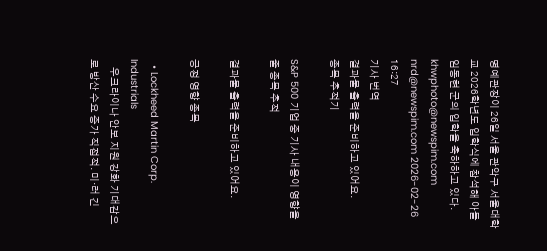명예관장이 26일 서울 관악구 서울대학교 2026학년도 입학식에 참석해 아들 임동현 군의 입학을 축하하고 있다. khwphoto@newspim.com nrd@newspim.com 2026-02-26 16:27
기사 번역
결과물 출력을 준비하고 있어요.
종목 추적기

S&P 500 기업 중 기사 내용이 영향을 줄 종목 추적

결과물 출력을 준비하고 있어요.

긍정 영향 종목

  • Lockheed Martin Corp. Industrials
    우크라이나 안보 지원 강화 기대감으로 방산 수요 증가 직접적. 미·러 긴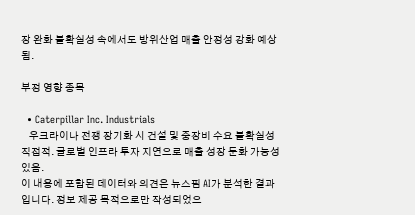장 완화 불확실성 속에서도 방위산업 매출 안정성 강화 예상됨.

부정 영향 종목

  • Caterpillar Inc. Industrials
    우크라이나 전쟁 장기화 시 건설 및 중장비 수요 불확실성 직접적. 글로벌 인프라 투자 지연으로 매출 성장 둔화 가능성 있음.
이 내용에 포함된 데이터와 의견은 뉴스핌 AI가 분석한 결과입니다. 정보 제공 목적으로만 작성되었으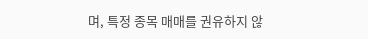며, 특정 종목 매매를 권유하지 않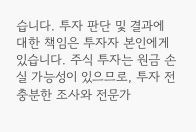습니다. 투자 판단 및 결과에 대한 책임은 투자자 본인에게 있습니다. 주식 투자는 원금 손실 가능성이 있으므로, 투자 전 충분한 조사와 전문가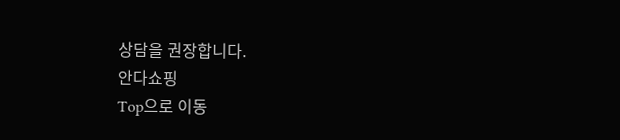상담을 권장합니다.
안다쇼핑
Top으로 이동